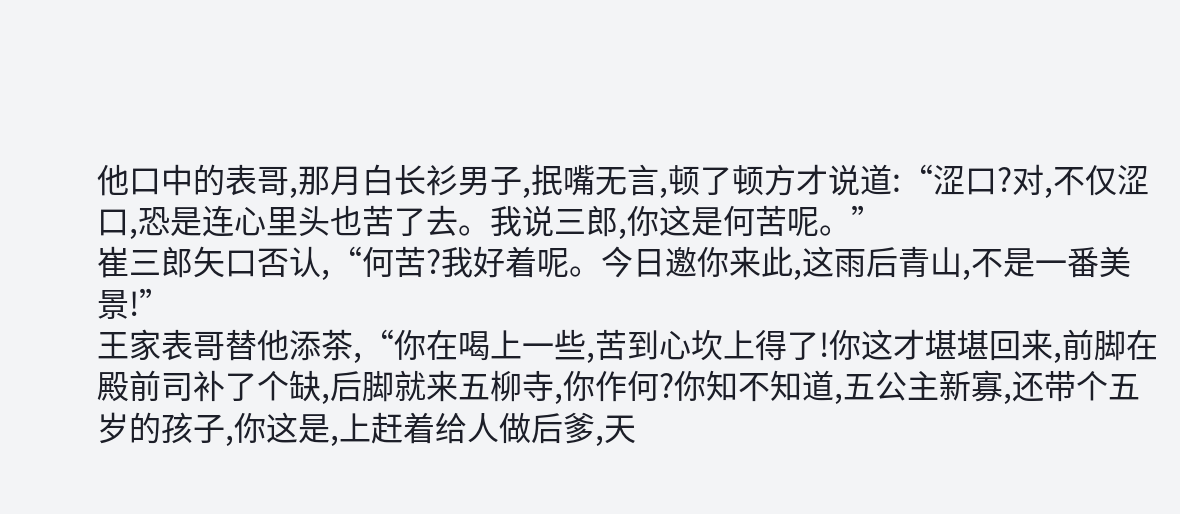他口中的表哥,那月白长衫男子,抿嘴无言,顿了顿方才说道:“涩口?对,不仅涩口,恐是连心里头也苦了去。我说三郎,你这是何苦呢。”
崔三郎矢口否认,“何苦?我好着呢。今日邀你来此,这雨后青山,不是一番美景!”
王家表哥替他添茶,“你在喝上一些,苦到心坎上得了!你这才堪堪回来,前脚在殿前司补了个缺,后脚就来五柳寺,你作何?你知不知道,五公主新寡,还带个五岁的孩子,你这是,上赶着给人做后爹,天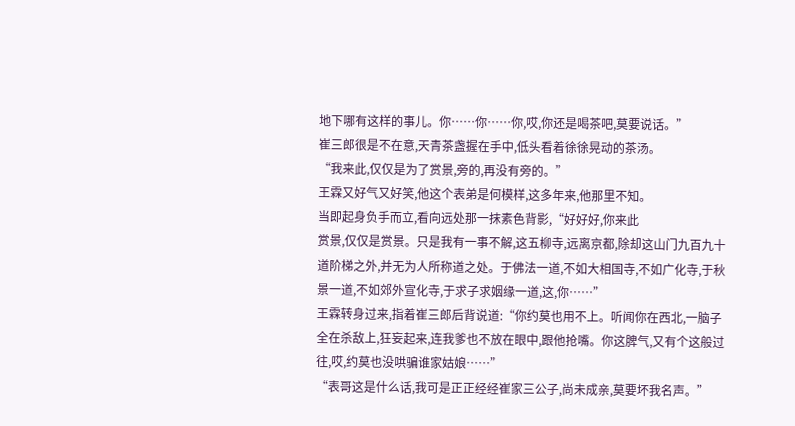地下哪有这样的事儿。你……你……你,哎,你还是喝茶吧,莫要说话。”
崔三郎很是不在意,天青茶盏握在手中,低头看着徐徐晃动的茶汤。
“我来此,仅仅是为了赏景,旁的,再没有旁的。”
王霖又好气又好笑,他这个表弟是何模样,这多年来,他那里不知。
当即起身负手而立,看向远处那一抹素色背影,“好好好,你来此
赏景,仅仅是赏景。只是我有一事不解,这五柳寺,远离京都,除却这山门九百九十道阶梯之外,并无为人所称道之处。于佛法一道,不如大相国寺,不如广化寺,于秋景一道,不如郊外宣化寺,于求子求姻缘一道,这,你……”
王霖转身过来,指着崔三郎后背说道:“你约莫也用不上。听闻你在西北,一脑子全在杀敌上,狂妄起来,连我爹也不放在眼中,跟他抢嘴。你这脾气,又有个这般过往,哎,约莫也没哄骗谁家姑娘……”
“表哥这是什么话,我可是正正经经崔家三公子,尚未成亲,莫要坏我名声。”